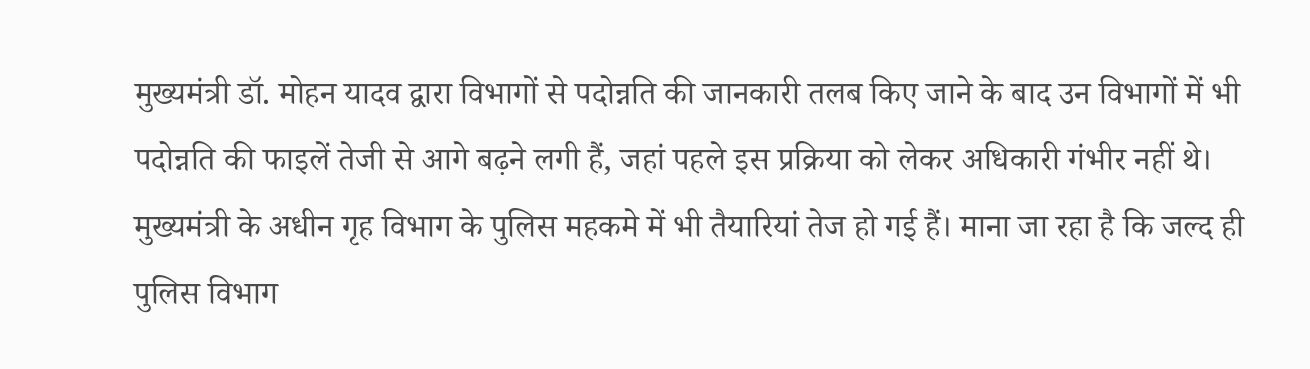मुख्यमंत्री डॉ. मोहन यादव द्वारा विभागों से पदोन्नति की जानकारी तलब किए जाने के बाद उन विभागों में भी पदोन्नति की फाइलें तेजी से आगे बढ़ने लगी हैं, जहां पहले इस प्रक्रिया को लेकर अधिकारी गंभीर नहीं थे। मुख्यमंत्री के अधीन गृह विभाग के पुलिस महकमे में भी तैयारियां तेज हो गई हैं। माना जा रहा है कि जल्द ही पुलिस विभाग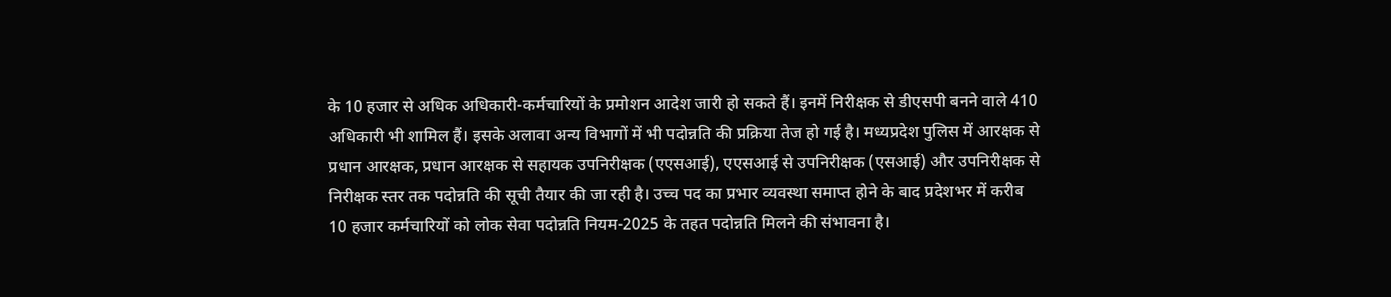के 10 हजार से अधिक अधिकारी-कर्मचारियों के प्रमोशन आदेश जारी हो सकते हैं। इनमें निरीक्षक से डीएसपी बनने वाले 410 अधिकारी भी शामिल हैं। इसके अलावा अन्य विभागों में भी पदोन्नति की प्रक्रिया तेज हो गई है। मध्यप्रदेश पुलिस में आरक्षक से प्रधान आरक्षक, प्रधान आरक्षक से सहायक उपनिरीक्षक (एएसआई), एएसआई से उपनिरीक्षक (एसआई) और उपनिरीक्षक से निरीक्षक स्तर तक पदोन्नति की सूची तैयार की जा रही है। उच्च पद का प्रभार व्यवस्था समाप्त होने के बाद प्रदेशभर में करीब 10 हजार कर्मचारियों को लोक सेवा पदोन्नति नियम-2025 के तहत पदोन्नति मिलने की संभावना है।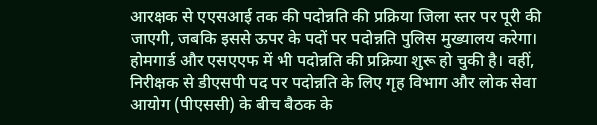आरक्षक से एएसआई तक की पदोन्नति की प्रक्रिया जिला स्तर पर पूरी की जाएगी, जबकि इससे ऊपर के पदों पर पदोन्नति पुलिस मुख्यालय करेगा। होमगार्ड और एसएएफ में भी पदोन्नति की प्रक्रिया शुरू हो चुकी है। वहीं, निरीक्षक से डीएसपी पद पर पदोन्नति के लिए गृह विभाग और लोक सेवा आयोग (पीएससी) के बीच बैठक के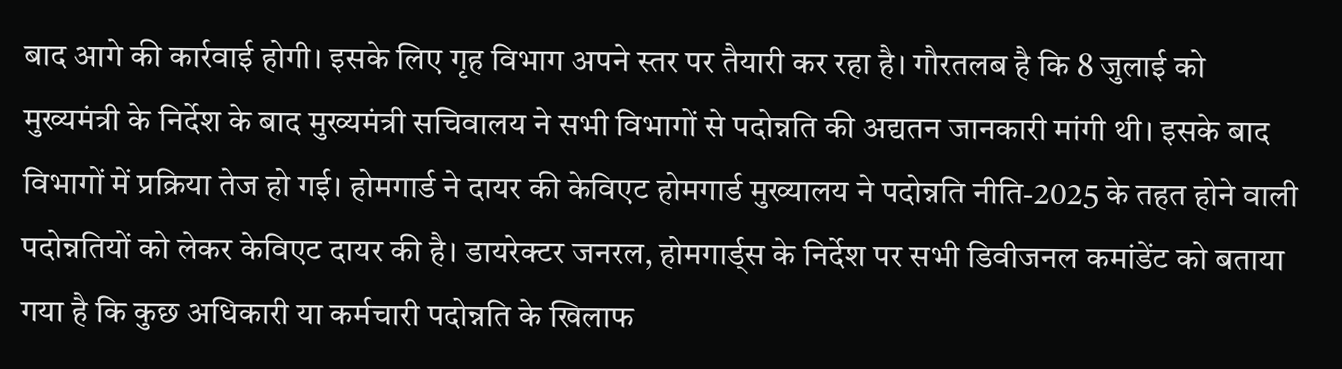बाद आगे की कार्रवाई होगी। इसके लिए गृह विभाग अपने स्तर पर तैयारी कर रहा है। गौरतलब है कि 8 जुलाई को मुख्यमंत्री के निर्देश के बाद मुख्यमंत्री सचिवालय ने सभी विभागों से पदोन्नति की अद्यतन जानकारी मांगी थी। इसके बाद विभागों में प्रक्रिया तेज हो गई। होमगार्ड ने दायर की केविएट होमगार्ड मुख्यालय ने पदोन्नति नीति-2025 के तहत होने वाली पदोन्नतियों को लेकर केविएट दायर की है। डायरेक्टर जनरल, होमगार्ड्स के निर्देश पर सभी डिवीजनल कमांडेंट को बताया गया है कि कुछ अधिकारी या कर्मचारी पदोन्नति के खिलाफ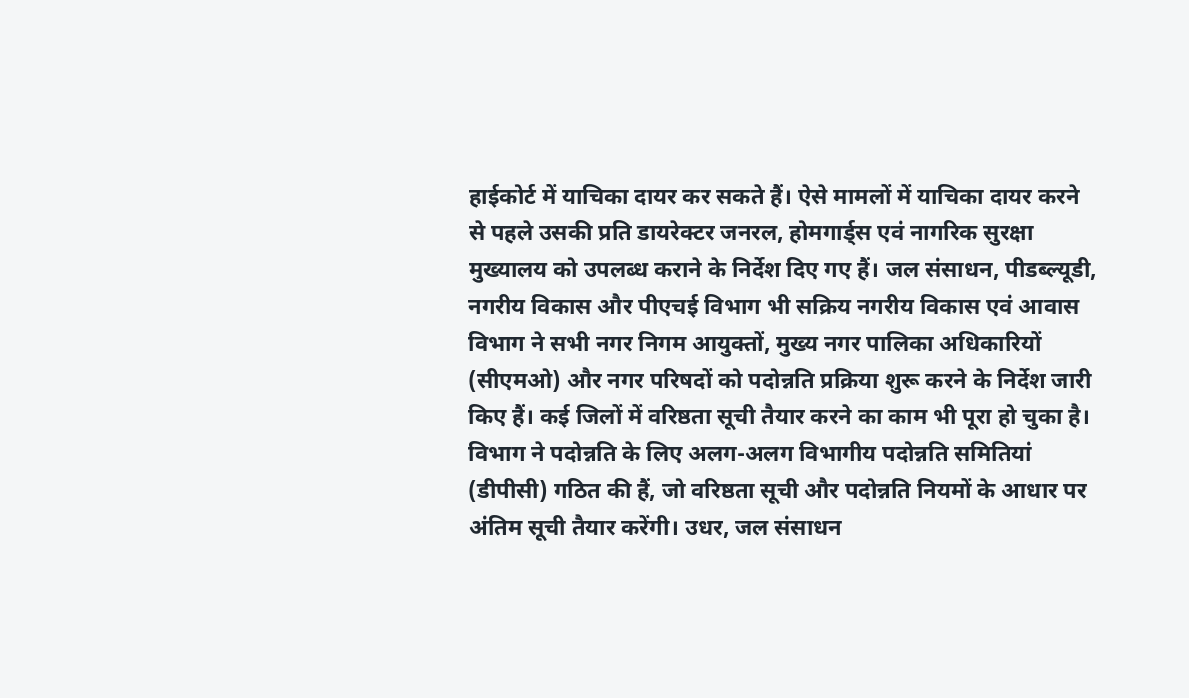हाईकोर्ट में याचिका दायर कर सकते हैं। ऐसे मामलों में याचिका दायर करने से पहले उसकी प्रति डायरेक्टर जनरल, होमगार्ड्स एवं नागरिक सुरक्षा मुख्यालय को उपलब्ध कराने के निर्देश दिए गए हैं। जल संसाधन, पीडब्ल्यूडी, नगरीय विकास और पीएचई विभाग भी सक्रिय नगरीय विकास एवं आवास विभाग ने सभी नगर निगम आयुक्तों, मुख्य नगर पालिका अधिकारियों (सीएमओ) और नगर परिषदों को पदोन्नति प्रक्रिया शुरू करने के निर्देश जारी किए हैं। कई जिलों में वरिष्ठता सूची तैयार करने का काम भी पूरा हो चुका है। विभाग ने पदोन्नति के लिए अलग-अलग विभागीय पदोन्नति समितियां (डीपीसी) गठित की हैं, जो वरिष्ठता सूची और पदोन्नति नियमों के आधार पर अंतिम सूची तैयार करेंगी। उधर, जल संसाधन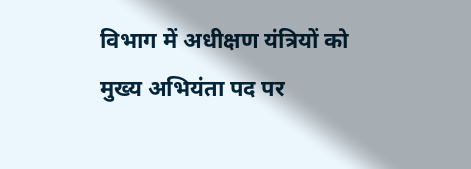विभाग में अधीक्षण यंत्रियों को मुख्य अभियंता पद पर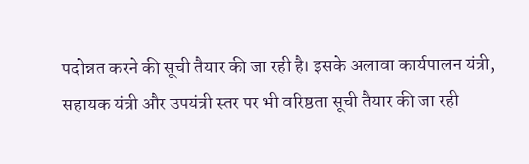पदोन्नत करने की सूची तैयार की जा रही है। इसके अलावा कार्यपालन यंत्री, सहायक यंत्री और उपयंत्री स्तर पर भी वरिष्ठता सूची तैयार की जा रही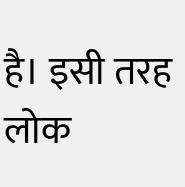है। इसी तरह लोक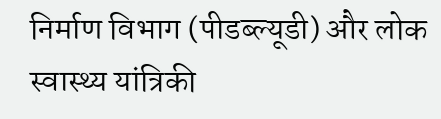निर्माण विभाग (पीडब्ल्यूडी) और लोक स्वास्थ्य यांत्रिकी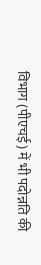विभाग (पीएचई) में भी पदोन्नति की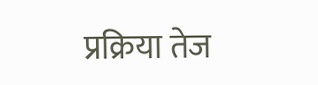प्रक्रिया तेज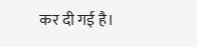कर दी गई है।